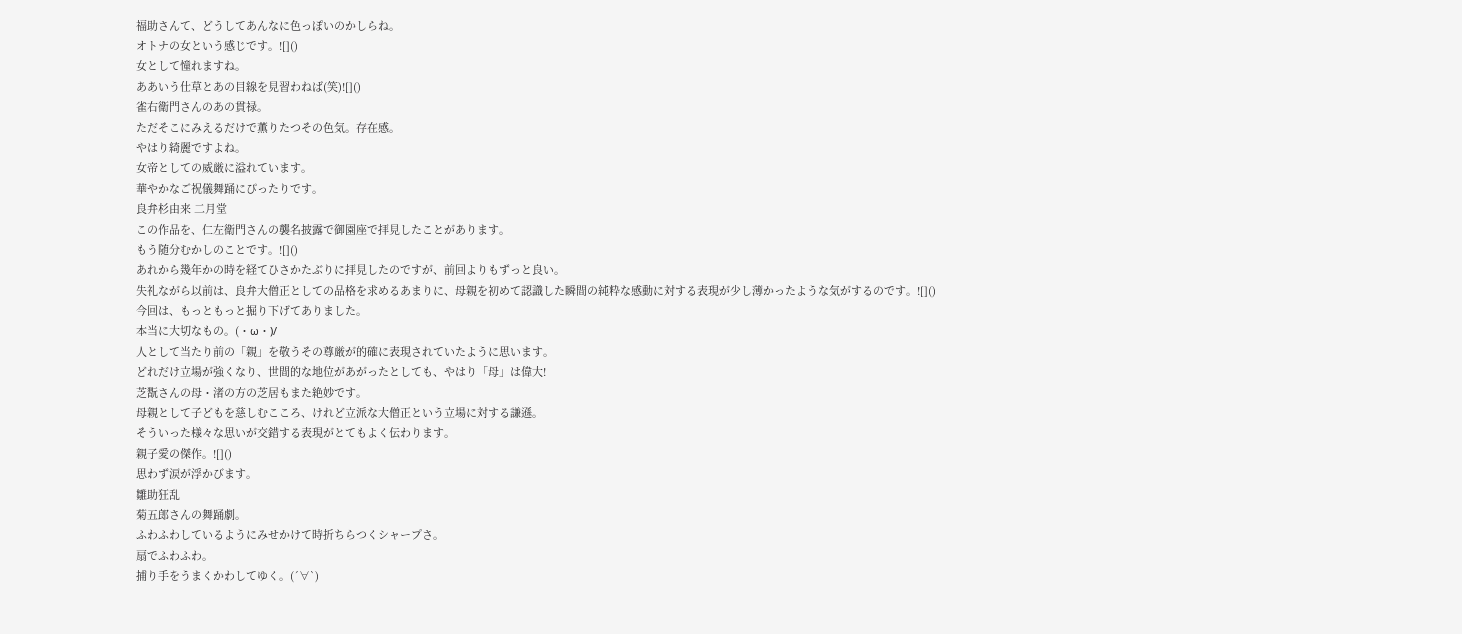福助さんて、どうしてあんなに色っぽいのかしらね。
オトナの女という感じです。![]()
女として憧れますね。
ああいう仕草とあの目線を見習わねば(笑)![]()
雀右衛門さんのあの貫禄。
ただそこにみえるだけで薫りたつその色気。存在感。
やはり綺麗ですよね。
女帝としての威厳に溢れています。
華やかなご祝儀舞踊にぴったりです。
良弁杉由来 二月堂
この作品を、仁左衛門さんの襲名披露で御園座で拝見したことがあります。
もう随分むかしのことです。![]()
あれから幾年かの時を経てひさかたぶりに拝見したのですが、前回よりもずっと良い。
失礼ながら以前は、良弁大僧正としての品格を求めるあまりに、母親を初めて認識した瞬間の純粋な感動に対する表現が少し薄かったような気がするのです。![]()
今回は、もっともっと掘り下げてありました。
本当に大切なもの。(・ω・)/
人として当たり前の「親」を敬うその尊厳が的確に表現されていたように思います。
どれだけ立場が強くなり、世間的な地位があがったとしても、やはり「母」は偉大!
芝翫さんの母・渚の方の芝居もまた絶妙です。
母親として子どもを慈しむこころ、けれど立派な大僧正という立場に対する謙遜。
そういった様々な思いが交錯する表現がとてもよく伝わります。
親子愛の傑作。![]()
思わず涙が浮かびます。
雛助狂乱
菊五郎さんの舞踊劇。
ふわふわしているようにみせかけて時折ちらつくシャープさ。
扇でふわふわ。
捕り手をうまくかわしてゆく。(´∀`)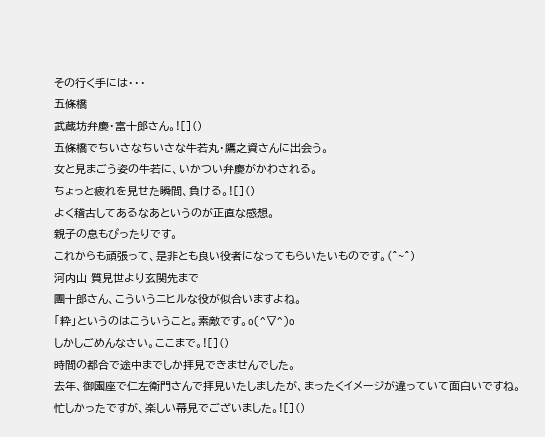その行く手には・・・
五條橋
武蔵坊弁慶・富十郎さん。![]()
五條橋でちいさなちいさな牛若丸・鷹之資さんに出会う。
女と見まごう姿の牛若に、いかつい弁慶がかわされる。
ちょっと疲れを見せた瞬間、負ける。![]()
よく稽古してあるなあというのが正直な感想。
親子の息もぴったりです。
これからも頑張って、是非とも良い役者になってもらいたいものです。(^~^)
河内山 質見世より玄関先まで
團十郎さん、こういうニヒルな役が似合いますよね。
「粋」というのはこういうこと。素敵です。o(^▽^)o
しかしごめんなさい。ここまで。![]()
時間の都合で途中までしか拝見できませんでした。
去年、御園座で仁左衛門さんで拝見いたしましたが、まったくイメージが違っていて面白いですね。
忙しかったですが、楽しい幕見でございました。![]()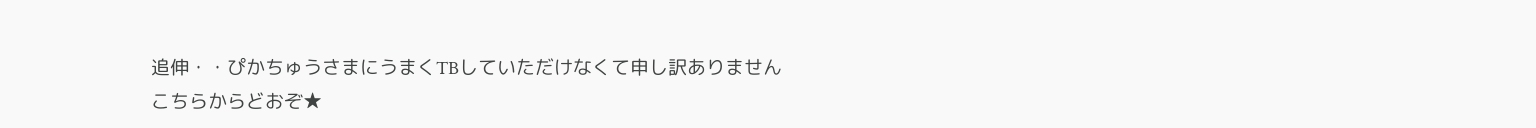追伸・・ぴかちゅうさまにうまくTBしていただけなくて申し訳ありません
こちらからどおぞ★